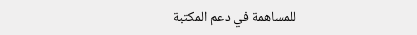للمساهمة في دعم المكتبة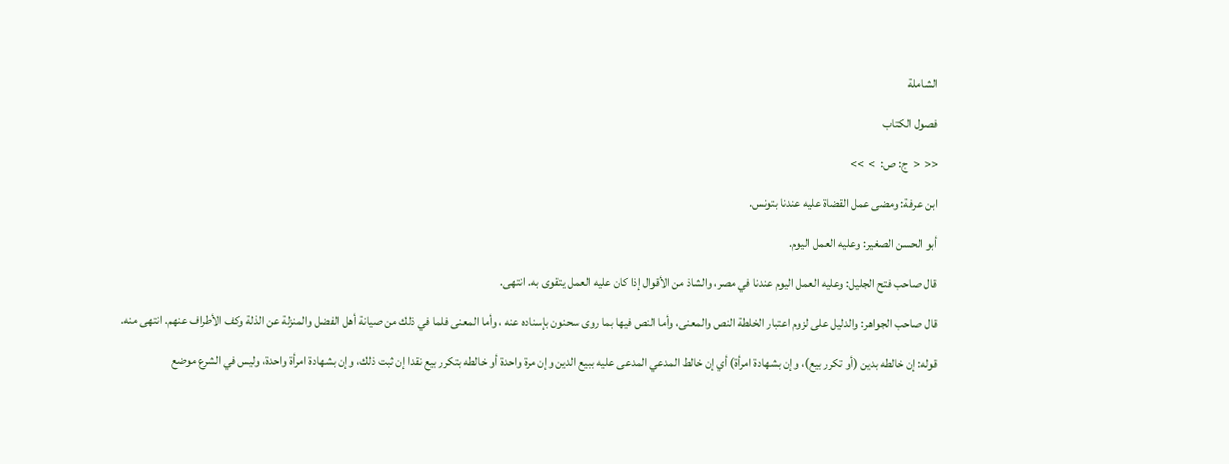الشاملة

فصول الكتاب

<<  <  ج: ص:  >  >>

ابن عرفة: ومضى عمل القضاة عليه عندنا بتونس.

أبو الحسن الصغير: وعليه العمل اليوم.

قال صاحب فتح الجليل: وعليه العمل اليوم عندنا في مصر، والشاذ من الأقوال إذا كان عليه العمل يتقوى به. انتهى.

قال صاحب الجواهر: والدليل على لزوم اعتبار الخلطة النص والمعنى، وأما النص فيها بما روى سحنون بإسناده عنه ، وأما المعنى فلما في ذلك من صيانة أهل الفضل والمنزلة عن الذلة وكف الأطراف عنهم. انتهى منه.

قوله: إن خالطه بدين (أو تكرر بيع)، وإن بشهادة امرأة) أي إن خالط المدعي المدعى عليه ببيع الدين وإن مرة واحدة أو خالطه بتكرر بيع نقدا إن ثبت ذلك، وإن بشهادة امرأة واحدة، وليس في الشرع موضع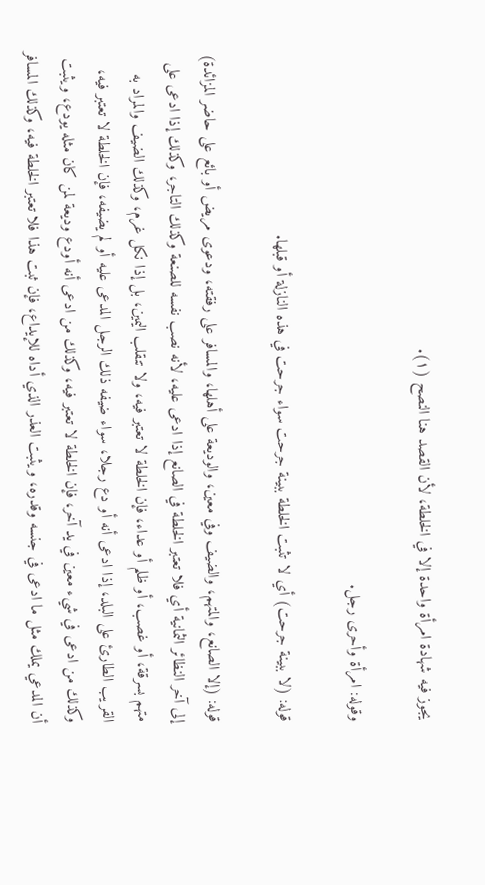يجوز فيه شهادة امرأة واحدة إلا في الخلطة، لأن القصد هنا النصح (١).

وقوله: امرأة وأحرى رجل.

قوله: (لا ببينة جرحت) أي لا تثبت الخلطة ببينة جرحت سواء جرحت في هذه النازلة أو قبلها.

قوله: (إلا الصانع، والمتهم، والضيف وفي معين، والوديعة على أهلها، والمسافر على رفقته، ودعوى مريض أو بائع على حاضر المزائدة) إلى آخر النظائر الثمانية أي فلا تعتبر الخلطة في الصانع إذا ادعى عليه، لأنه نصب نفسه للصنعة وكذلك التاجر، وكذلك إذا ادعى على متهم بسرقة، أو غصب، أو ظلم أو عداء، فإن الخلطة لا تعتبر فيه، ولا تنقلب اليمين، بل إذا نكل غرم، وكذلك الضيف والمراد به القريب الطارئ على البلد، إذا ادعى أنه أو دع رجلا، سواء ضيفه ذلك الرجل المدعى عليه أو لم يضيفه، فإن الخلطة لا تعتبر فيه، وكذلك من ادعى في شيء معين في يد آخر، فإن الخلطة لا تعتبر فيه، وكذلك من ادعى أنه أودع وديعة لمن كان مثله يودع، ويثبت أن المدعي يملك مثل ما ادعى في جنسه وقدره، ويثبت العذر الذي أداه للإيداع، فإن ثبت هذا فلا تعتبر الخلطة فيه، وكذلك المسافر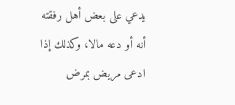يدعي على بعض أهل رفقته أنه أو دعه مالا، وكذلك إذا ادعى مريض بمرض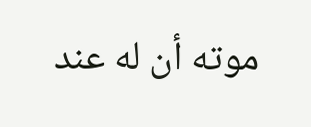موته أن له عند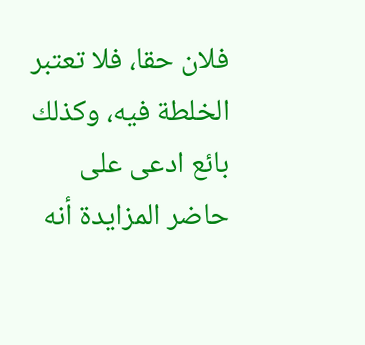فلان حقا، فلا تعتبر الخلطة فيه، وكذلك بائع ادعى على حاضر المزايدة أنه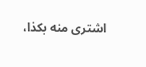اشترى منه بكذا،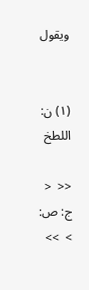ويقول


(١) ن: اللطخ

<<  <  ج: ص:  >  >>